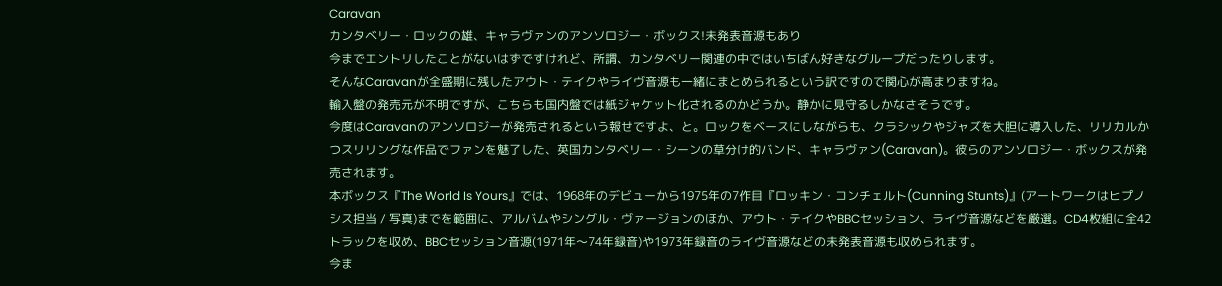Caravan
カンタベリー・ロックの雄、キャラヴァンのアンソロジー・ボックス!未発表音源もあり
今までエントリしたことがないはずですけれど、所謂、カンタベリー関連の中ではいちばん好きなグループだったりします。
そんなCaravanが全盛期に残したアウト・テイクやライヴ音源も一緒にまとめられるという訳ですので関心が高まりますね。
輸入盤の発売元が不明ですが、こちらも国内盤では紙ジャケット化されるのかどうか。静かに見守るしかなさそうです。
今度はCaravanのアンソロジーが発売されるという報せですよ、と。ロックをベースにしながらも、クラシックやジャズを大胆に導入した、リリカルかつスリリングな作品でファンを魅了した、英国カンタベリー・シーンの草分け的バンド、キャラヴァン(Caravan)。彼らのアンソロジー・ボックスが発売されます。
本ボックス『The World Is Yours』では、1968年のデビューから1975年の7作目『ロッキン・コンチェルト(Cunning Stunts)』(アートワークはヒプノシス担当 / 写真)までを範囲に、アルバムやシングル・ヴァージョンのほか、アウト・テイクやBBCセッション、ライヴ音源などを厳選。CD4枚組に全42トラックを収め、BBCセッション音源(1971年〜74年録音)や1973年録音のライヴ音源などの未発表音源も収められます。
今ま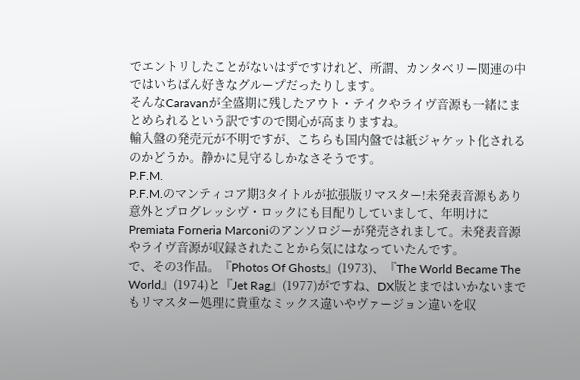でエントリしたことがないはずですけれど、所謂、カンタベリー関連の中ではいちばん好きなグループだったりします。
そんなCaravanが全盛期に残したアウト・テイクやライヴ音源も一緒にまとめられるという訳ですので関心が高まりますね。
輸入盤の発売元が不明ですが、こちらも国内盤では紙ジャケット化されるのかどうか。静かに見守るしかなさそうです。
P.F.M.
P.F.M.のマンティコア期3タイトルが拡張版リマスター!未発表音源もあり
意外とプログレッシヴ・ロックにも目配りしていまして、年明けにPremiata Forneria Marconiのアンソロジーが発売されまして。未発表音源やライヴ音源が収録されたことから気にはなっていたんです。
で、その3作品。『Photos Of Ghosts』(1973)、『The World Became The World』(1974)と『Jet Rag』(1977)がですね、DX版とまではいかないまでもリマスター処理に貴重なミックス違いやヴァージョン違いを収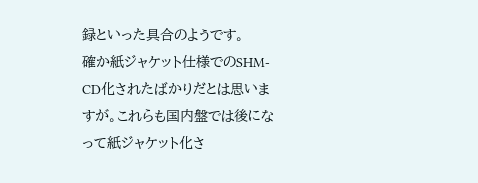録といった具合のようです。
確か紙ジャケット仕様でのSHM-CD化されたばかりだとは思いますが。これらも国内盤では後になって紙ジャケット化さ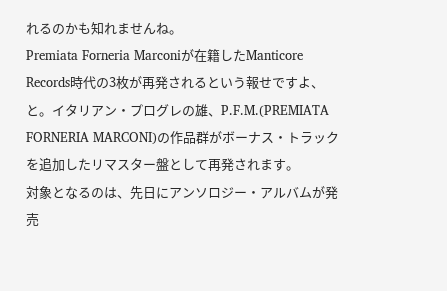れるのかも知れませんね。
Premiata Forneria Marconiが在籍したManticore Records時代の3枚が再発されるという報せですよ、と。イタリアン・プログレの雄、P.F.M.(PREMIATA FORNERIA MARCONI)の作品群がボーナス・トラックを追加したリマスター盤として再発されます。
対象となるのは、先日にアンソロジー・アルバムが発売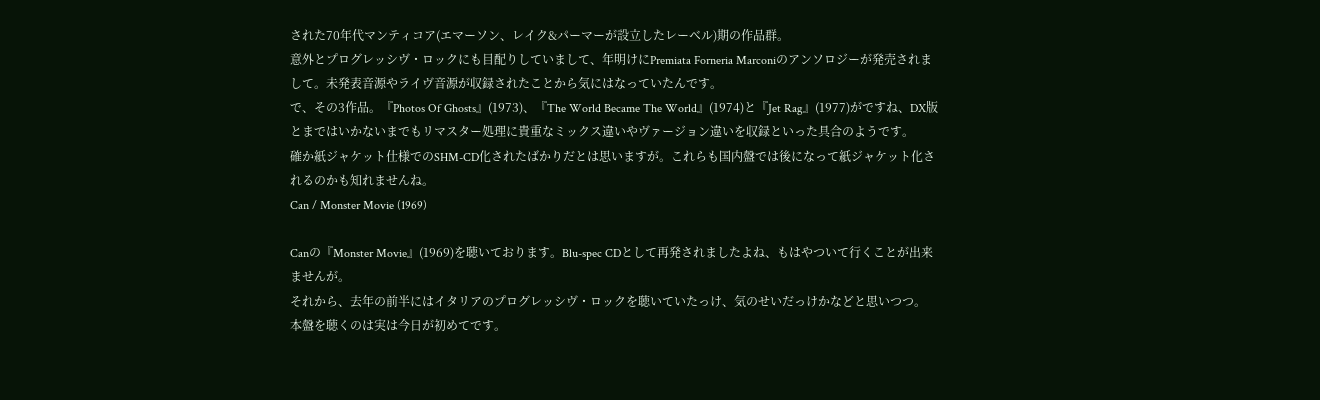された70年代マンティコア(エマーソン、レイク&パーマーが設立したレーベル)期の作品群。
意外とプログレッシヴ・ロックにも目配りしていまして、年明けにPremiata Forneria Marconiのアンソロジーが発売されまして。未発表音源やライヴ音源が収録されたことから気にはなっていたんです。
で、その3作品。『Photos Of Ghosts』(1973)、『The World Became The World』(1974)と『Jet Rag』(1977)がですね、DX版とまではいかないまでもリマスター処理に貴重なミックス違いやヴァージョン違いを収録といった具合のようです。
確か紙ジャケット仕様でのSHM-CD化されたばかりだとは思いますが。これらも国内盤では後になって紙ジャケット化されるのかも知れませんね。
Can / Monster Movie (1969)

Canの『Monster Movie』(1969)を聴いております。Blu-spec CDとして再発されましたよね、もはやついて行くことが出来ませんが。
それから、去年の前半にはイタリアのプログレッシヴ・ロックを聴いていたっけ、気のせいだっけかなどと思いつつ。
本盤を聴くのは実は今日が初めてです。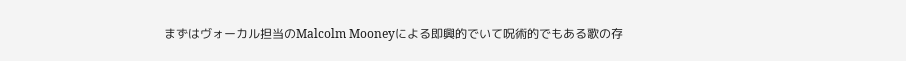まずはヴォーカル担当のMalcolm Mooneyによる即興的でいて呪術的でもある歌の存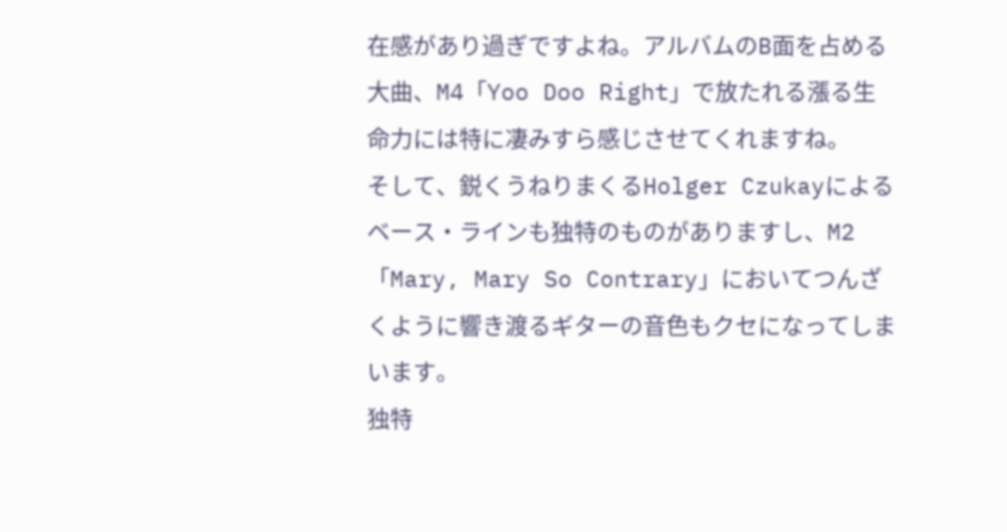在感があり過ぎですよね。アルバムのB面を占める大曲、M4「Yoo Doo Right」で放たれる漲る生命力には特に凄みすら感じさせてくれますね。
そして、鋭くうねりまくるHolger Czukayによるベース・ラインも独特のものがありますし、M2「Mary, Mary So Contrary」においてつんざくように響き渡るギターの音色もクセになってしまいます。
独特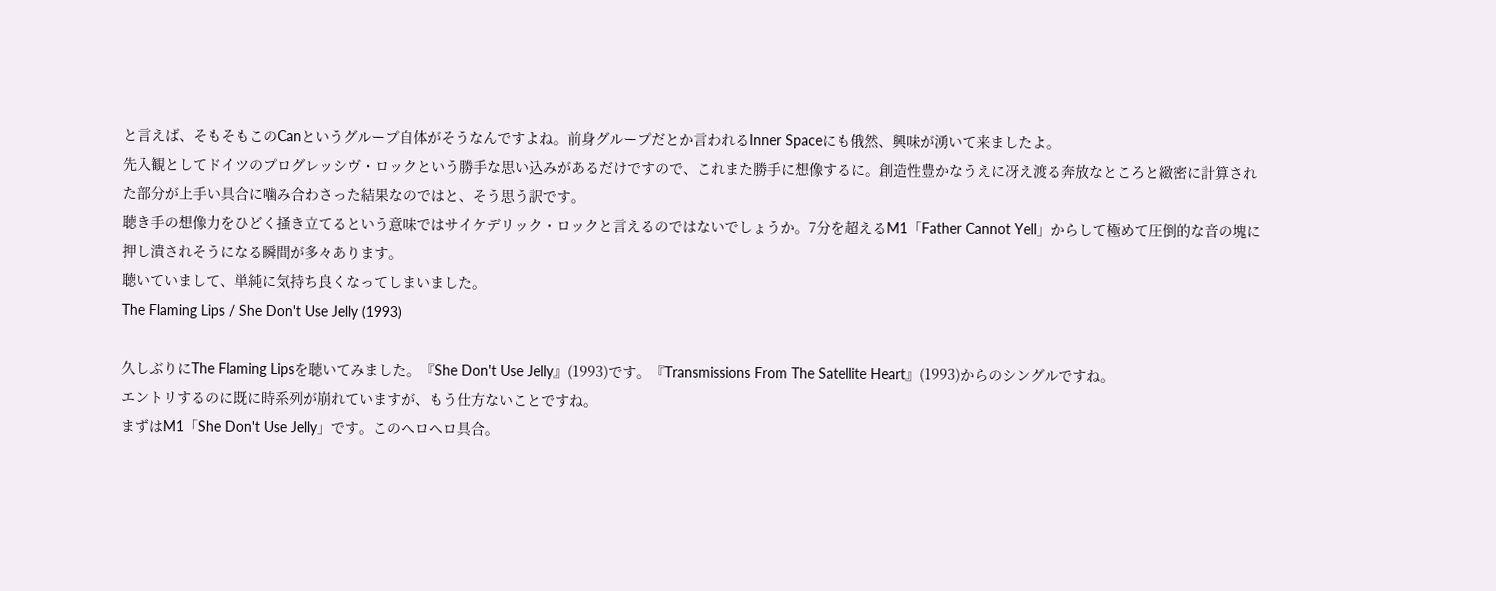と言えば、そもそもこのCanというグループ自体がそうなんですよね。前身グループだとか言われるInner Spaceにも俄然、興味が湧いて来ましたよ。
先入観としてドイツのプログレッシヴ・ロックという勝手な思い込みがあるだけですので、これまた勝手に想像するに。創造性豊かなうえに冴え渡る奔放なところと緻密に計算された部分が上手い具合に噛み合わさった結果なのではと、そう思う訳です。
聴き手の想像力をひどく掻き立てるという意味ではサイケデリック・ロックと言えるのではないでしょうか。7分を超えるM1「Father Cannot Yell」からして極めて圧倒的な音の塊に押し潰されそうになる瞬間が多々あります。
聴いていまして、単純に気持ち良くなってしまいました。
The Flaming Lips / She Don't Use Jelly (1993)

久しぶりにThe Flaming Lipsを聴いてみました。『She Don't Use Jelly』(1993)です。『Transmissions From The Satellite Heart』(1993)からのシングルですね。
エントリするのに既に時系列が崩れていますが、もう仕方ないことですね。
まずはM1「She Don't Use Jelly」です。このヘロヘロ具合。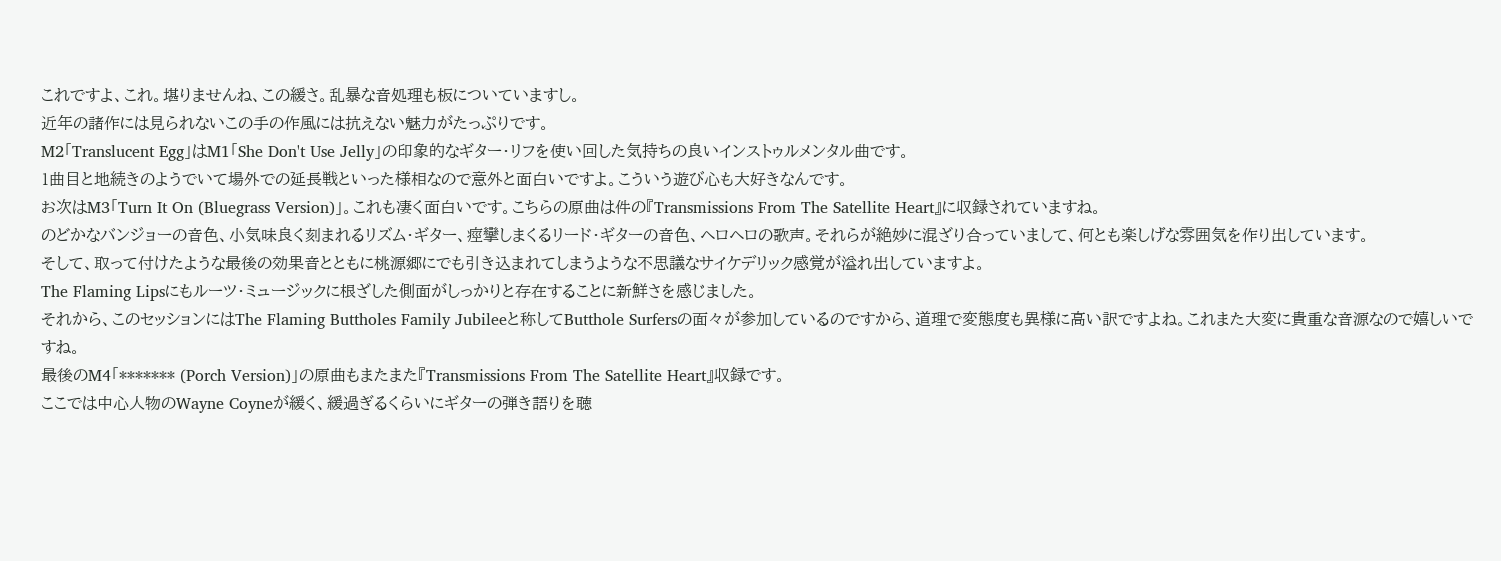これですよ、これ。堪りませんね、この緩さ。乱暴な音処理も板についていますし。
近年の諸作には見られないこの手の作風には抗えない魅力がたっぷりです。
M2「Translucent Egg」はM1「She Don't Use Jelly」の印象的なギター・リフを使い回した気持ちの良いインストゥルメンタル曲です。
1曲目と地続きのようでいて場外での延長戦といった様相なので意外と面白いですよ。こういう遊び心も大好きなんです。
お次はM3「Turn It On (Bluegrass Version)」。これも凄く面白いです。こちらの原曲は件の『Transmissions From The Satellite Heart』に収録されていますね。
のどかなバンジョーの音色、小気味良く刻まれるリズム・ギター、痙攣しまくるリード・ギターの音色、ヘロヘロの歌声。それらが絶妙に混ざり合っていまして、何とも楽しげな雰囲気を作り出しています。
そして、取って付けたような最後の効果音とともに桃源郷にでも引き込まれてしまうような不思議なサイケデリック感覚が溢れ出していますよ。
The Flaming Lipsにもルーツ・ミュージックに根ざした側面がしっかりと存在することに新鮮さを感じました。
それから、このセッションにはThe Flaming Buttholes Family Jubileeと称してButthole Surfersの面々が参加しているのですから、道理で変態度も異様に高い訳ですよね。これまた大変に貴重な音源なので嬉しいですね。
最後のM4「******* (Porch Version)」の原曲もまたまた『Transmissions From The Satellite Heart』収録です。
ここでは中心人物のWayne Coyneが緩く、緩過ぎるくらいにギターの弾き語りを聴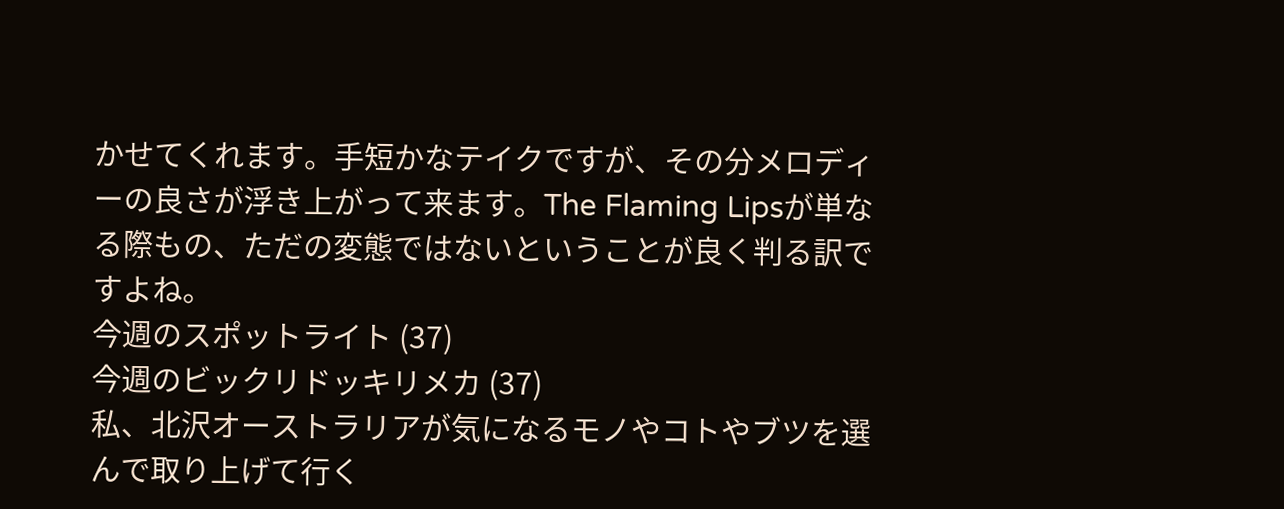かせてくれます。手短かなテイクですが、その分メロディーの良さが浮き上がって来ます。The Flaming Lipsが単なる際もの、ただの変態ではないということが良く判る訳ですよね。
今週のスポットライト (37)
今週のビックリドッキリメカ (37)
私、北沢オーストラリアが気になるモノやコトやブツを選んで取り上げて行く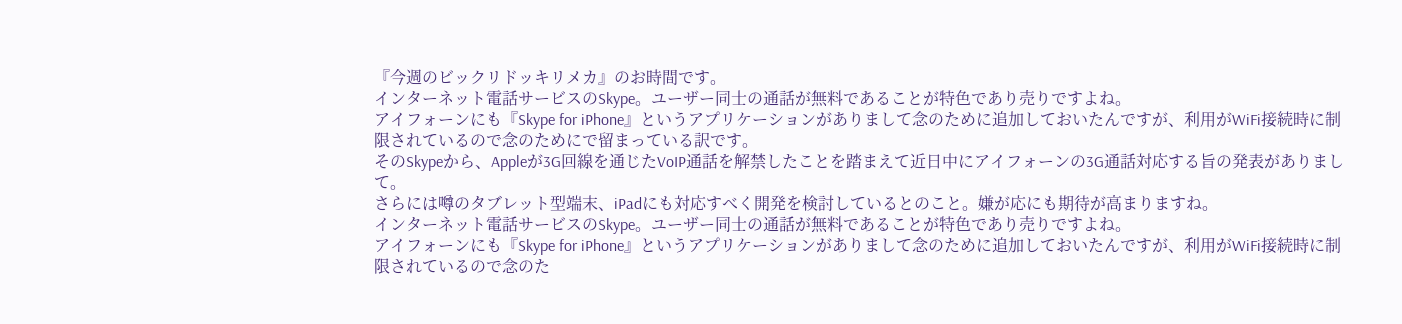『今週のビックリドッキリメカ』のお時間です。
インターネット電話サービスのSkype。ユーザー同士の通話が無料であることが特色であり売りですよね。
アイフォーンにも『Skype for iPhone』というアプリケーションがありまして念のために追加しておいたんですが、利用がWiFi接続時に制限されているので念のためにで留まっている訳です。
そのSkypeから、Appleが3G回線を通じたVoIP通話を解禁したことを踏まえて近日中にアイフォーンの3G通話対応する旨の発表がありまして。
さらには噂のタブレット型端末、iPadにも対応すべく開発を検討しているとのこと。嫌が応にも期待が高まりますね。
インターネット電話サービスのSkype。ユーザー同士の通話が無料であることが特色であり売りですよね。
アイフォーンにも『Skype for iPhone』というアプリケーションがありまして念のために追加しておいたんですが、利用がWiFi接続時に制限されているので念のた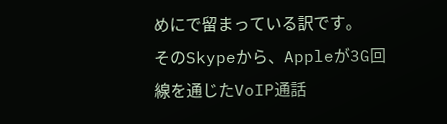めにで留まっている訳です。
そのSkypeから、Appleが3G回線を通じたVoIP通話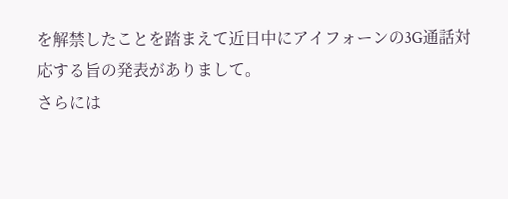を解禁したことを踏まえて近日中にアイフォーンの3G通話対応する旨の発表がありまして。
さらには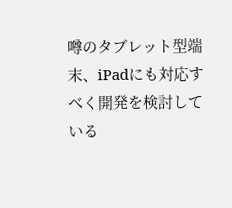噂のタブレット型端末、iPadにも対応すべく開発を検討している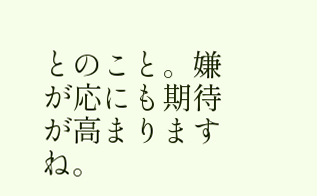とのこと。嫌が応にも期待が高まりますね。